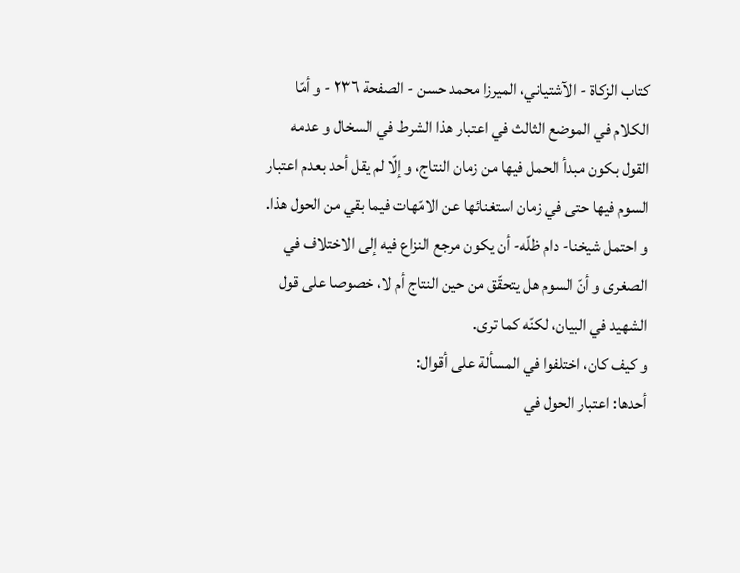كتاب الزكاة - الآشتياني، الميرزا محمد حسن - الصفحة ٢٣٦ - و أمّا الكلام في الموضع الثالث في اعتبار هذا الشرط في السخال و عدمه
القول بكون مبدأ الحمل فيها من زمان النتاج، و إلّا لم يقل أحد بعدم اعتبار السوم فيها حتى في زمان استغنائها عن الامّهات فيما بقي من الحول هذا.
و احتمل شيخنا- دام ظلّه- أن يكون مرجع النزاع فيه إلى الاختلاف في الصغرى و أنّ السوم هل يتحقّق من حين النتاج أم لا، خصوصا على قول الشهيد في البيان، لكنّه كما ترى.
و كيف كان، اختلفوا في المسألة على أقوال:
أحدها: اعتبار الحول في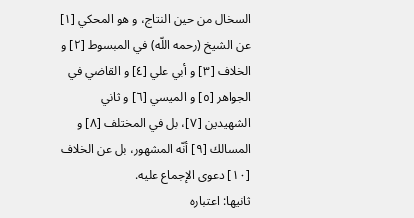السخال من حين النتاج، و هو المحكي [١] عن الشيخ (رحمه اللّه) في المبسوط [٢] و الخلاف [٣] و أبي علي [٤] و القاضي في الجواهر [٥] و الميسي [٦] و ثاني الشهيدين [٧]، بل في المختلف [٨] و المسالك [٩] أنّه المشهور، بل عن الخلاف [١٠] دعوى الإجماع عليه.
ثانيها: اعتباره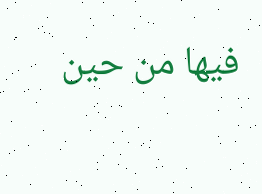فيها من حين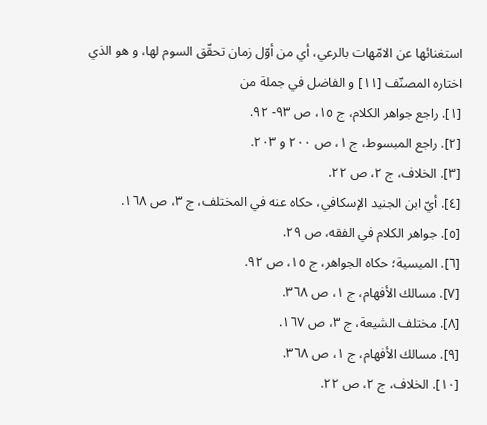استغنائها عن الامّهات بالرعي، أي من أوّل زمان تحقّق السوم لها، و هو الذي اختاره المصنّف [١١] و الفاضل في جملة من
[١]. راجع جواهر الكلام، ج ١٥، ص ٩٣- ٩٢.
[٢]. راجع المبسوط، ج ١، ص ٢٠٠ و ٢٠٣.
[٣]. الخلاف، ج ٢، ص ٢٢.
[٤]. أيّ ابن الجنيد الإسكافي، حكاه عنه في المختلف، ج ٣، ص ١٦٨.
[٥]. جواهر الكلام في الفقه، ص ٢٩.
[٦]. الميسية؛ حكاه الجواهر، ج ١٥، ص ٩٢.
[٧]. مسالك الأفهام، ج ١، ص ٣٦٨.
[٨]. مختلف الشيعة، ج ٣، ص ١٦٧.
[٩]. مسالك الأفهام، ج ١، ص ٣٦٨.
[١٠]. الخلاف، ج ٢، ص ٢٢.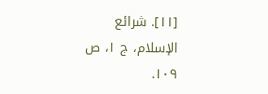[١١]. شرائع الإسلام، ج ١، ص ١٠٩.